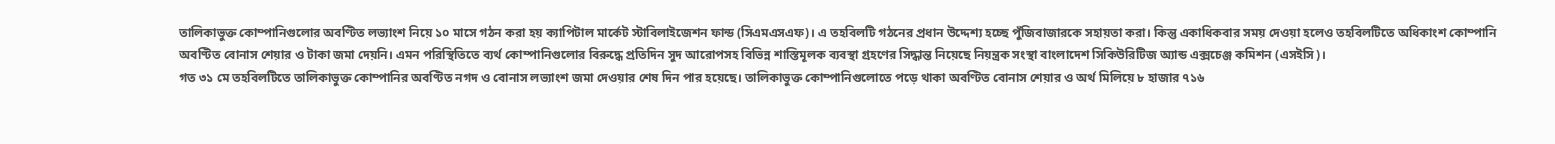তালিকাভুক্ত কোম্পানিগুলোর অবণ্টিত লভ্যাংশ নিয়ে ১০ মাসে গঠন করা হয় ক্যাপিটাল মার্কেট স্টাবিলাইজেশন ফান্ড (সিএমএসএফ)। এ তহবিলটি গঠনের প্রধান উদ্দেশ্য হচ্ছে পুঁজিবাজারকে সহায়তা করা। কিন্তু একাধিকবার সময় দেওয়া হলেও তহবিলটিতে অধিকাংশ কোম্পানি অবণ্টিত বোনাস শেয়ার ও টাকা জমা দেয়নি। এমন পরিস্থিতিতে ব্যর্থ কোম্পানিগুলোর বিরুদ্ধে প্রতিদিন সুদ আরোপসহ বিভিন্ন শাস্তিমূলক ব্যবস্থা গ্রহণের সিদ্ধান্ত নিয়েছে নিয়ন্ত্রক সংস্থা বাংলাদেশ সিকিউরিটিজ অ্যান্ড এক্সচেঞ্জ কমিশন (এসইসি)।
গত ৩১ মে তহবিলটিতে তালিকাভুক্ত কোম্পানির অবণ্টিত নগদ ও বোনাস লভ্যাংশ জমা দেওয়ার শেষ দিন পার হয়েছে। তালিকাভুক্ত কোম্পানিগুলোতে পড়ে থাকা অবণ্টিত বোনাস শেয়ার ও অর্থ মিলিয়ে ৮ হাজার ৭১৬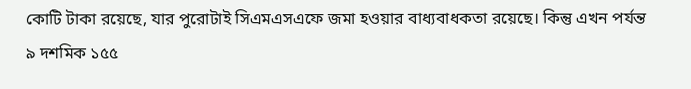কোটি টাকা রয়েছে, যার পুরোটাই সিএমএসএফে জমা হওয়ার বাধ্যবাধকতা রয়েছে। কিন্তু এখন পর্যন্ত ৯ দশমিক ১৫৫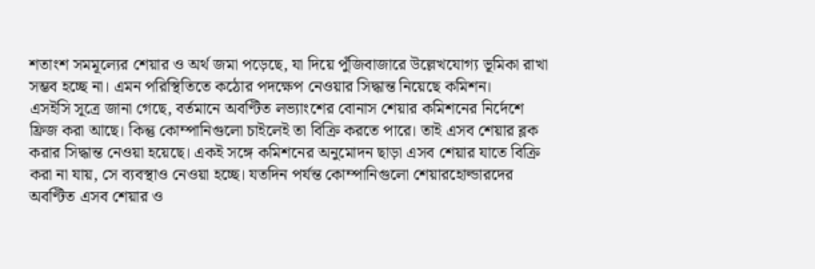শতাংশ সমমূল্যের শেয়ার ও অর্থ জমা পড়েছে, যা দিয়ে পুঁজিবাজারে উল্লেখযোগ্য ভূমিকা রাখা সম্ভব হচ্ছে না। এমন পরিস্থিতিতে কঠোর পদক্ষেপ নেওয়ার সিদ্ধান্ত নিয়েছে কমিশন।
এসইসি সূত্রে জানা গেছে, বর্তমানে অবণ্টিত লভ্যাংশের বোনাস শেয়ার কমিশনের নির্দেশে ফ্রিজ করা আছে। কিন্তু কোম্পানিগুলো চাইলেই তা বিক্রি করতে পারে। তাই এসব শেয়ার ব্লক করার সিদ্ধান্ত নেওয়া হয়েছে। একই সঙ্গে কমিশনের অনুমোদন ছাড়া এসব শেয়ার যাতে বিক্রি করা না যায়, সে ব্যবস্থাও নেওয়া হচ্ছে। যতদিন পর্যন্ত কোম্পানিগুলো শেয়ারহোল্ডারদের অবণ্টিত এসব শেয়ার ও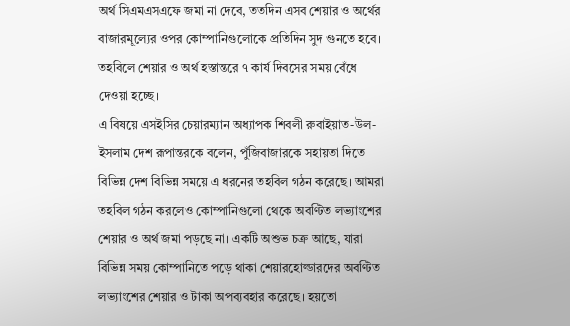অর্থ সিএমএসএফে জমা না দেবে, ততদিন এসব শেয়ার ও অর্থের বাজারমূল্যের ওপর কোম্পানিগুলোকে প্রতিদিন সুদ গুনতে হবে। তহবিলে শেয়ার ও অর্থ হস্তান্তরে ৭ কার্য দিবসের সময় বেঁধে দেওয়া হচ্ছে।
এ বিষয়ে এসইসির চেয়ারম্যান অধ্যাপক শিবলী রুবাইয়াত-উল-ইসলাম দেশ রূপান্তরকে বলেন, পুঁজিবাজারকে সহায়তা দিতে বিভিন্ন দেশ বিভিন্ন সময়ে এ ধরনের তহবিল গঠন করেছে। আমরা তহবিল গঠন করলেও কোম্পানিগুলো থেকে অবণ্টিত লভ্যাংশের শেয়ার ও অর্থ জমা পড়ছে না। একটি অশুভ চক্র আছে, যারা বিভিন্ন সময় কোম্পানিতে পড়ে থাকা শেয়ারহোল্ডারদের অবণ্টিত লভ্যাংশের শেয়ার ও টাকা অপব্যবহার করেছে। হয়তো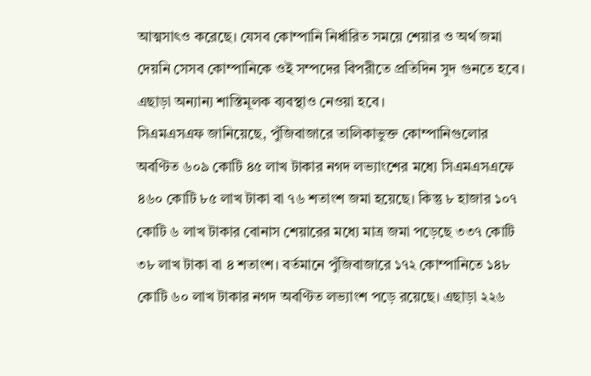আত্মসাৎও করেছে। যেসব কোম্পানি নির্ধারিত সময়ে শেয়ার ও অর্থ জমা দেয়নি সেসব কোম্পানিকে ওই সম্পদের বিপরীতে প্রতিদিন সুদ গুনতে হবে। এছাড়া অন্যান্য শাস্তিমূলক ব্যবস্থাও নেওয়া হবে।
সিএমএসএফ জানিয়েছে, পুঁজিবাজারে তালিকাভুক্ত কোম্পানিগুলোর অবণ্টিত ৬০৯ কোটি ৪৫ লাখ টাকার নগদ লভ্যাংশের মধ্যে সিএমএসএফে ৪৬০ কোটি ৮৫ লাখ টাকা বা ৭৬ শতাংশ জমা হয়েছে। কিন্তু ৮ হাজার ১০৭ কোটি ৬ লাখ টাকার বোনাস শেয়ারের মধ্যে মাত্র জমা পড়েছে ৩৩৭ কোটি ৩৮ লাখ টাকা বা ৪ শতাংশ। বর্তমানে পুঁজিবাজারে ১৭২ কোম্পানিতে ১৪৮ কোটি ৬০ লাখ টাকার নগদ অবণ্টিত লভ্যাংশ পড়ে রয়েছে। এছাড়া ২২৬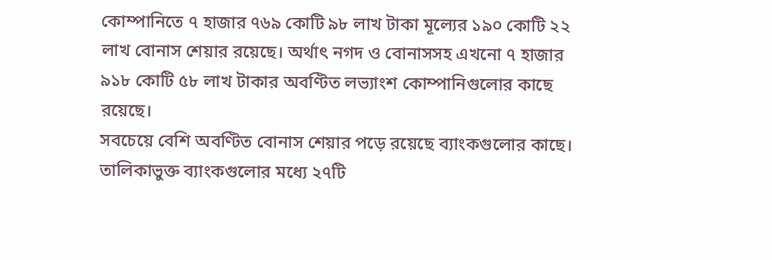কোম্পানিতে ৭ হাজার ৭৬৯ কোটি ৯৮ লাখ টাকা মূল্যের ১৯০ কোটি ২২ লাখ বোনাস শেয়ার রয়েছে। অর্থাৎ নগদ ও বোনাসসহ এখনো ৭ হাজার ৯১৮ কোটি ৫৮ লাখ টাকার অবণ্টিত লভ্যাংশ কোম্পানিগুলোর কাছে রয়েছে।
সবচেয়ে বেশি অবণ্টিত বোনাস শেয়ার পড়ে রয়েছে ব্যাংকগুলোর কাছে। তালিকাভুক্ত ব্যাংকগুলোর মধ্যে ২৭টি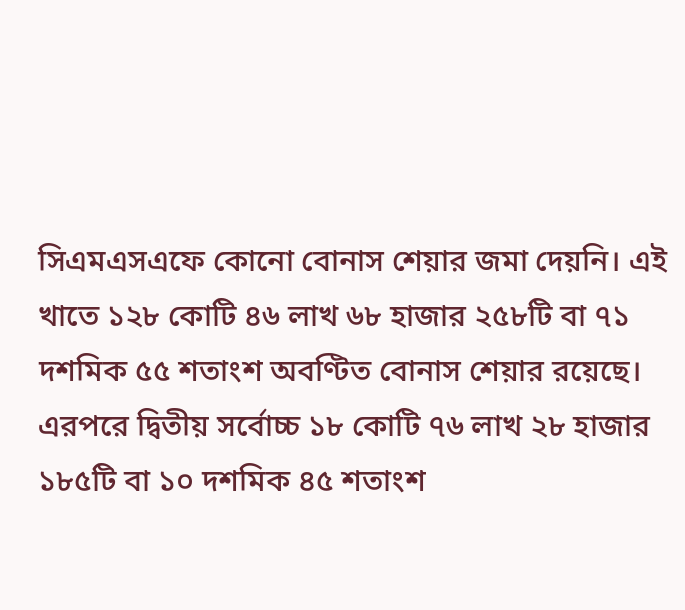সিএমএসএফে কোনো বোনাস শেয়ার জমা দেয়নি। এই খাতে ১২৮ কোটি ৪৬ লাখ ৬৮ হাজার ২৫৮টি বা ৭১ দশমিক ৫৫ শতাংশ অবণ্টিত বোনাস শেয়ার রয়েছে। এরপরে দ্বিতীয় সর্বোচ্চ ১৮ কোটি ৭৬ লাখ ২৮ হাজার ১৮৫টি বা ১০ দশমিক ৪৫ শতাংশ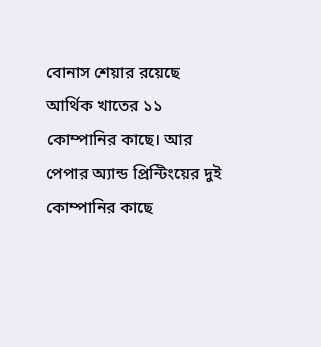বোনাস শেয়ার রয়েছে আর্থিক খাতের ১১ কোম্পানির কাছে। আর পেপার অ্যান্ড প্রিন্টিংয়ের দুই কোম্পানির কাছে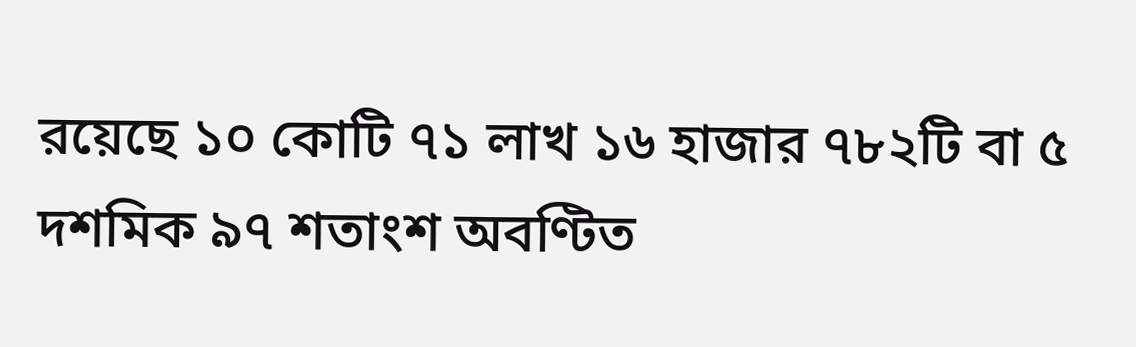রয়েছে ১০ কোটি ৭১ লাখ ১৬ হাজার ৭৮২টি বা ৫ দশমিক ৯৭ শতাংশ অবণ্টিত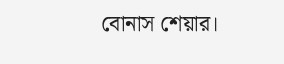বোনাস শেয়ার।